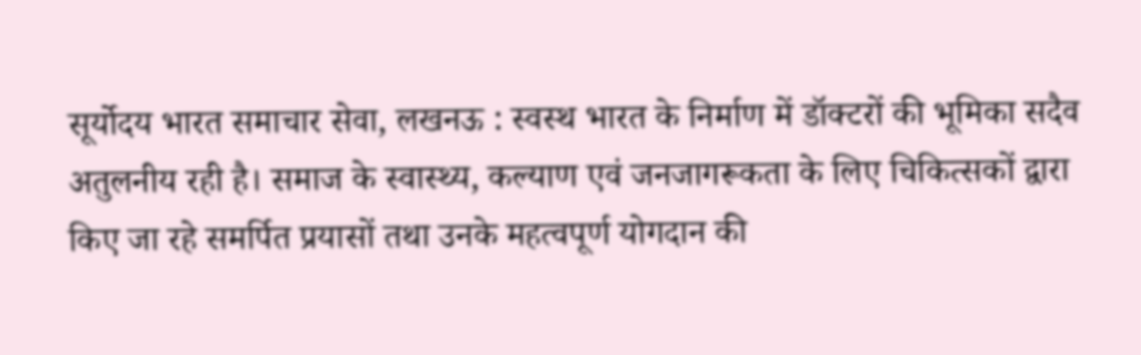सूर्योदय भारत समाचार सेवा, लखनऊ : स्वस्थ भारत के निर्माण में डॉक्टरों की भूमिका सदैव अतुलनीय रही है। समाज के स्वास्थ्य, कल्याण एवं जनजागरूकता के लिए चिकित्सकों द्वारा किए जा रहे समर्पित प्रयासों तथा उनके महत्वपूर्ण योगदान की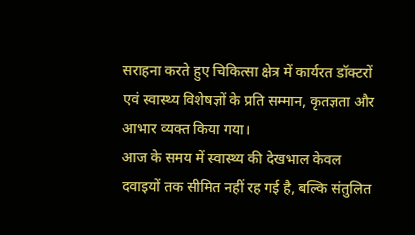सराहना करते हुए चिकित्सा क्षेत्र में कार्यरत डॉक्टरों एवं स्वास्थ्य विशेषज्ञों के प्रति सम्मान, कृतज्ञता और आभार व्यक्त किया गया।
आज के समय में स्वास्थ्य की देखभाल केवल दवाइयों तक सीमित नहीं रह गई है, बल्कि संतुलित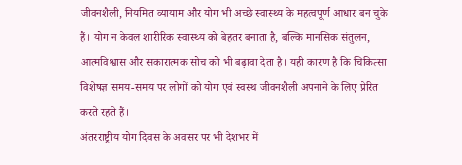जीवनशैली, नियमित व्यायाम और योग भी अच्छे स्वास्थ्य के महत्वपूर्ण आधार बन चुके हैं। योग न केवल शारीरिक स्वास्थ्य को बेहतर बनाता है, बल्कि मानसिक संतुलन, आत्मविश्वास और सकारात्मक सोच को भी बढ़ावा देता है। यही कारण है कि चिकित्सा विशेषज्ञ समय-समय पर लोगों को योग एवं स्वस्थ जीवनशैली अपनाने के लिए प्रेरित करते रहते हैं।
अंतरराष्ट्रीय योग दिवस के अवसर पर भी देशभर में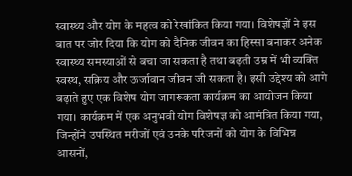स्वास्थ्य और योग के महत्व को रेखांकित किया गया। विशेषज्ञों ने इस बात पर जोर दिया कि योग को दैनिक जीवन का हिस्सा बनाकर अनेक स्वास्थ्य समस्याओं से बचा जा सकता है तथा बढ़ती उम्र में भी व्यक्ति स्वस्थ, सक्रिय और ऊर्जावान जीवन जी सकता है। इसी उद्देश्य को आगे बढ़ाते हुए एक विशेष योग जागरूकता कार्यक्रम का आयोजन किया गया। कार्यक्रम में एक अनुभवी योग विशेषज्ञ को आमंत्रित किया गया, जिन्होंने उपस्थित मरीजों एवं उनके परिजनों को योग के विभिन्न आसनों,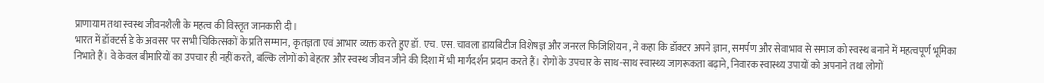प्राणायाम तथा स्वस्थ जीवनशैली के महत्व की विस्तृत जानकारी दी।
भारत में डॉक्टर्स डे के अवसर पर सभी चिकित्सकों के प्रति सम्मान, कृतज्ञता एवं आभार व्यक्त करते हुए डॉ. एच. एस. चावला डायबिटीज विशेषज्ञ और जनरल फिजिशियन , ने कहा कि डॉक्टर अपने ज्ञान, समर्पण और सेवाभाव से समाज को स्वस्थ बनाने में महत्वपूर्ण भूमिका निभाते हैं। वे केवल बीमारियों का उपचार ही नहीं करते, बल्कि लोगों को बेहतर और स्वस्थ जीवन जीने की दिशा में भी मार्गदर्शन प्रदान करते हैं। रोगों के उपचार के साथ-साथ स्वास्थ्य जागरूकता बढ़ाने, निवारक स्वास्थ्य उपायों को अपनाने तथा लोगों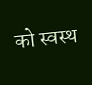को स्वस्थ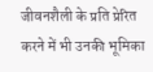जीवनशैली के प्रति प्रेरित करने में भी उनकी भूमिका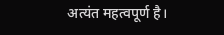अत्यंत महत्वपूर्ण है।